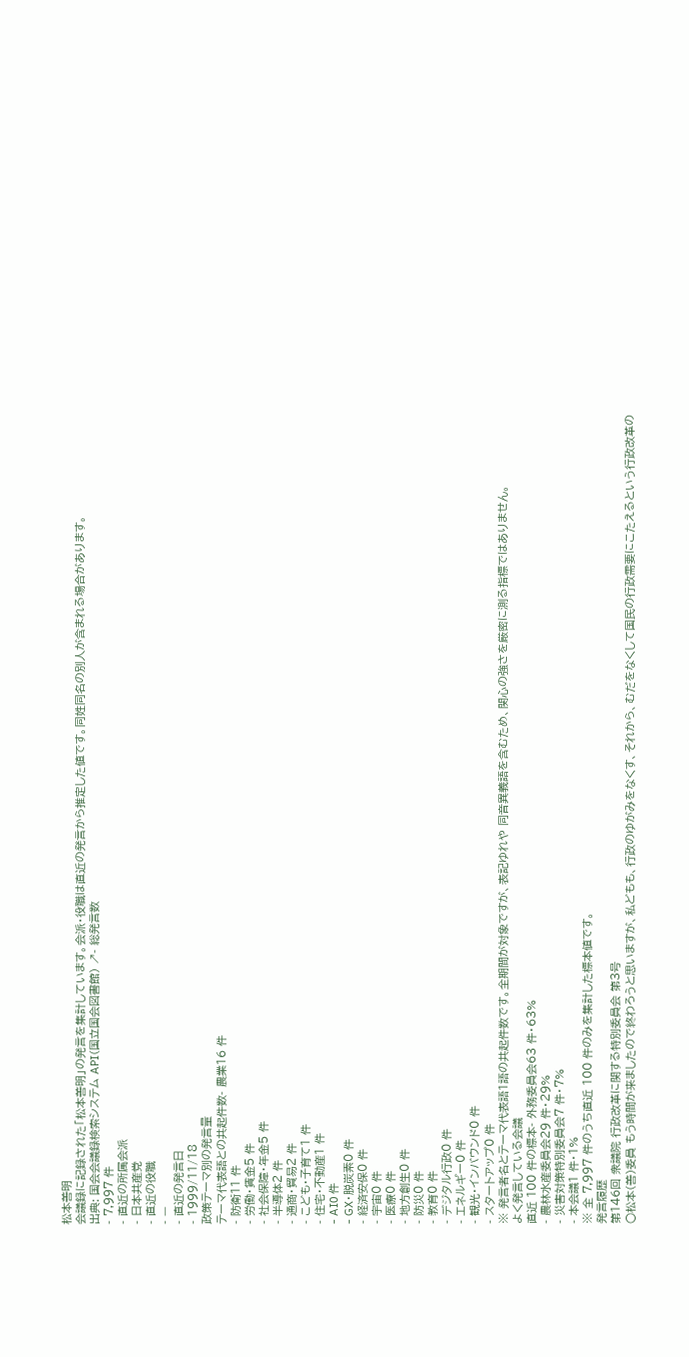松本善明
会議録に記録された「松本善明」の発言を集計しています。会派・役職は直近の発言から推定した値です。同姓同名の別人が含まれる場合があります。
出典: 国会会議録検索システム API(国立国会図書館) ↗- 総発言数
- 7,997 件
- 直近の所属会派
- 日本共産党
- 直近の役職
- —
- 直近の発言日
- 1999/11/18
政策テーマ別の発言量
テーマ代表語との共起件数- 農業16 件
- 防衛11 件
- 労働・賃金5 件
- 社会保障・年金5 件
- 半導体2 件
- 通商・貿易2 件
- こども・子育て1 件
- 住宅・不動産1 件
- AI0 件
- GX・脱炭素0 件
- 経済安保0 件
- 宇宙0 件
- 医療0 件
- 地方創生0 件
- 防災0 件
- 教育0 件
- デジタル行政0 件
- エネルギー0 件
- 観光・インバウンド0 件
- スタートアップ0 件
※ 発言者名とテーマ代表語1語の共起件数です。全期間が対象ですが、表記ゆれや 同音異義語を含むため、関心の強さを厳密に測る指標ではありません。
よく発言している会議
直近 100 件の標本- 外務委員会63 件・63%
- 農林水産委員会29 件・29%
- 災害対策特別委員会7 件・7%
- 本会議1 件・1%
※ 全 7,997 件のうち直近 100 件のみを集計した標本値です。
発言履歴
第146回 衆議院 行政改革に関する特別委員会 第3号
○松本(善)委員 もう時間が来ましたので終わろうと思いますが、私どもも、行政のゆがみをなくす、それから、むだをなくして国民の行政需要にこたえるという行政改革の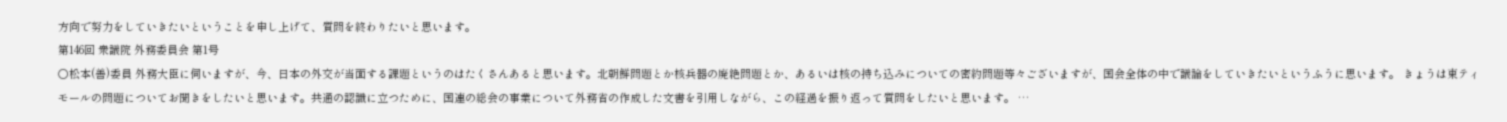方向で努力をしていきたいということを申し上げて、質問を終わりたいと思います。
第146回 衆議院 外務委員会 第1号
○松本(善)委員 外務大臣に伺いますが、今、日本の外交が当面する課題というのはたくさんあると思います。北朝鮮問題とか核兵器の廃絶問題とか、あるいは核の持ち込みについての密約問題等々ございますが、国会全体の中で議論をしていきたいというふうに思います。 きょうは東ティモールの問題についてお聞きをしたいと思います。共通の認識に立つために、国連の総会の事業について外務省の作成した文書を引用しながら、この経過を振り返って質問をしたいと思います。 …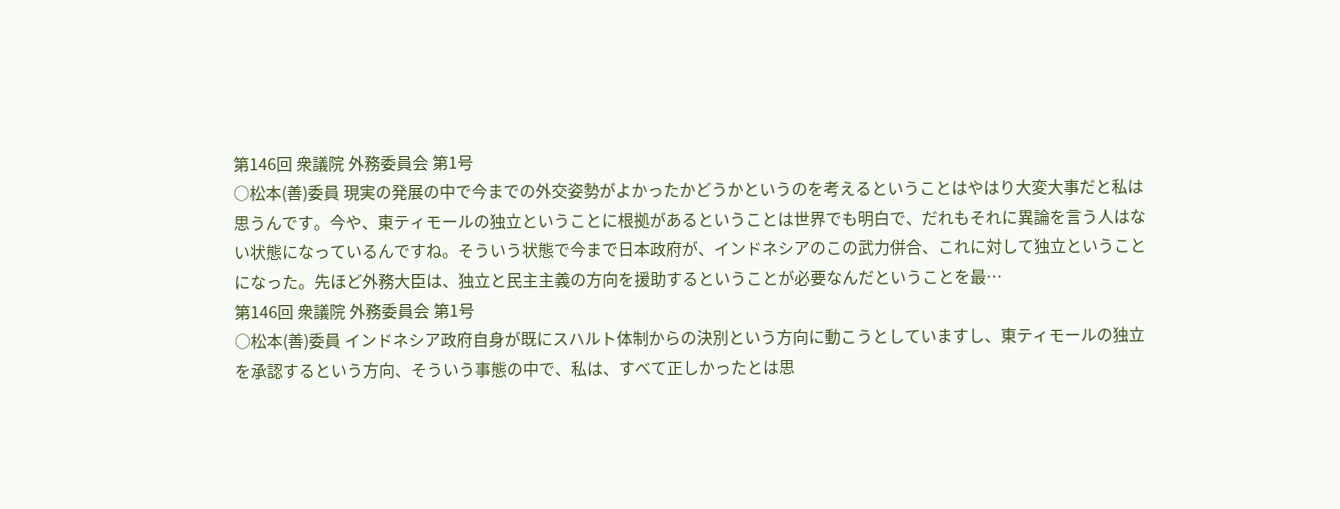第146回 衆議院 外務委員会 第1号
○松本(善)委員 現実の発展の中で今までの外交姿勢がよかったかどうかというのを考えるということはやはり大変大事だと私は思うんです。今や、東ティモールの独立ということに根拠があるということは世界でも明白で、だれもそれに異論を言う人はない状態になっているんですね。そういう状態で今まで日本政府が、インドネシアのこの武力併合、これに対して独立ということになった。先ほど外務大臣は、独立と民主主義の方向を援助するということが必要なんだということを最…
第146回 衆議院 外務委員会 第1号
○松本(善)委員 インドネシア政府自身が既にスハルト体制からの決別という方向に動こうとしていますし、東ティモールの独立を承認するという方向、そういう事態の中で、私は、すべて正しかったとは思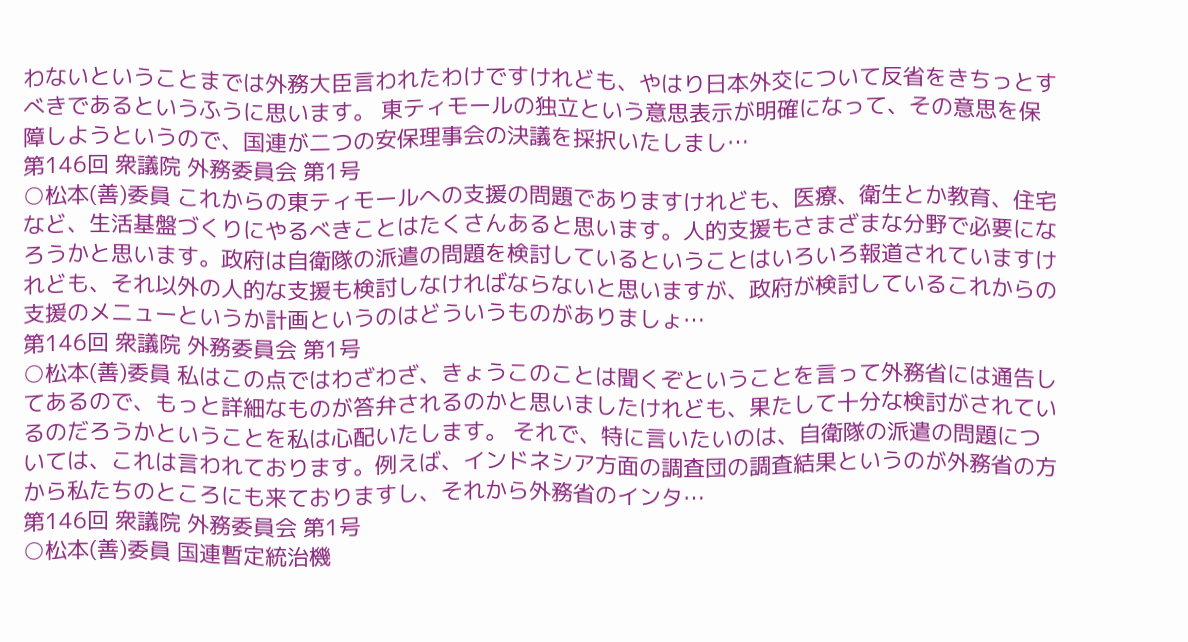わないということまでは外務大臣言われたわけですけれども、やはり日本外交について反省をきちっとすべきであるというふうに思います。 東ティモールの独立という意思表示が明確になって、その意思を保障しようというので、国連が二つの安保理事会の決議を採択いたしまし…
第146回 衆議院 外務委員会 第1号
○松本(善)委員 これからの東ティモールへの支援の問題でありますけれども、医療、衛生とか教育、住宅など、生活基盤づくりにやるべきことはたくさんあると思います。人的支援もさまざまな分野で必要になろうかと思います。政府は自衛隊の派遣の問題を検討しているということはいろいろ報道されていますけれども、それ以外の人的な支援も検討しなければならないと思いますが、政府が検討しているこれからの支援のメニューというか計画というのはどういうものがありましょ…
第146回 衆議院 外務委員会 第1号
○松本(善)委員 私はこの点ではわざわざ、きょうこのことは聞くぞということを言って外務省には通告してあるので、もっと詳細なものが答弁されるのかと思いましたけれども、果たして十分な検討がされているのだろうかということを私は心配いたします。 それで、特に言いたいのは、自衛隊の派遣の問題については、これは言われております。例えば、インドネシア方面の調査団の調査結果というのが外務省の方から私たちのところにも来ておりますし、それから外務省のインタ…
第146回 衆議院 外務委員会 第1号
○松本(善)委員 国連暫定統治機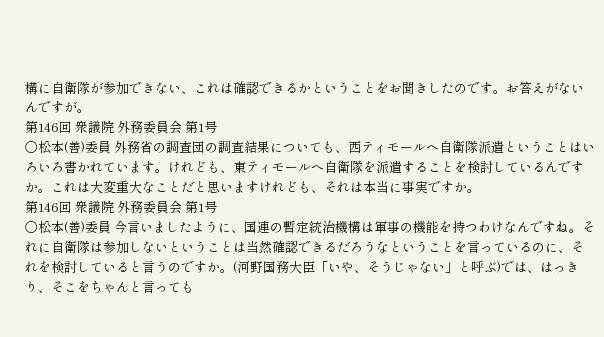構に自衛隊が参加できない、これは確認できるかということをお聞きしたのです。お答えがないんですが。
第146回 衆議院 外務委員会 第1号
○松本(善)委員 外務省の調査団の調査結果についても、西ティモールへ自衛隊派遣ということはいろいろ書かれています。けれども、東ティモールへ自衛隊を派遣することを検討しているんですか。これは大変重大なことだと思いますけれども、それは本当に事実ですか。
第146回 衆議院 外務委員会 第1号
○松本(善)委員 今言いましたように、国連の暫定統治機構は軍事の機能を持つわけなんですね。それに自衛隊は参加しないということは当然確認できるだろうなということを言っているのに、それを検討していると言うのですか。(河野国務大臣「いや、そうじゃない」と呼ぶ)では、はっきり、そこをちゃんと言っても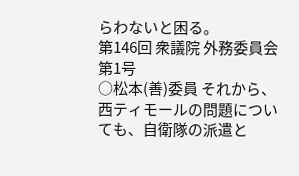らわないと困る。
第146回 衆議院 外務委員会 第1号
○松本(善)委員 それから、西ティモールの問題についても、自衛隊の派遣と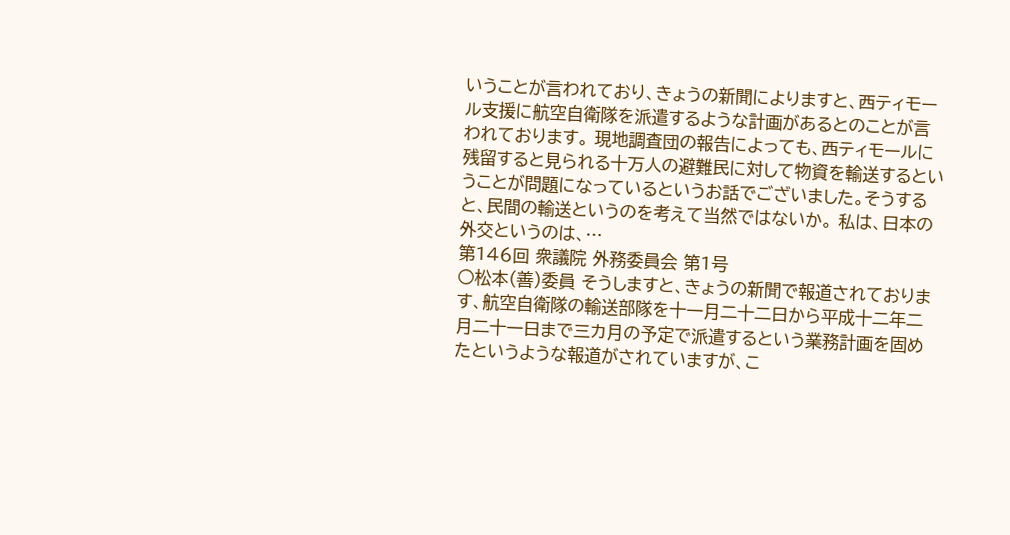いうことが言われており、きょうの新聞によりますと、西ティモール支援に航空自衛隊を派遣するような計画があるとのことが言われております。 現地調査団の報告によっても、西ティモールに残留すると見られる十万人の避難民に対して物資を輸送するということが問題になっているというお話でございました。そうすると、民間の輸送というのを考えて当然ではないか。 私は、日本の外交というのは、…
第146回 衆議院 外務委員会 第1号
○松本(善)委員 そうしますと、きょうの新聞で報道されております、航空自衛隊の輸送部隊を十一月二十二日から平成十二年二月二十一日まで三カ月の予定で派遣するという業務計画を固めたというような報道がされていますが、こ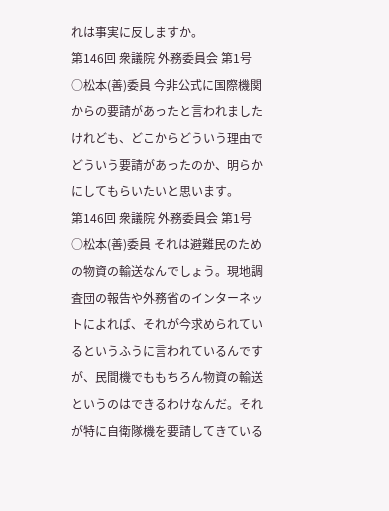れは事実に反しますか。
第146回 衆議院 外務委員会 第1号
○松本(善)委員 今非公式に国際機関からの要請があったと言われましたけれども、どこからどういう理由でどういう要請があったのか、明らかにしてもらいたいと思います。
第146回 衆議院 外務委員会 第1号
○松本(善)委員 それは避難民のための物資の輸送なんでしょう。現地調査団の報告や外務省のインターネットによれば、それが今求められているというふうに言われているんですが、民間機でももちろん物資の輸送というのはできるわけなんだ。それが特に自衛隊機を要請してきている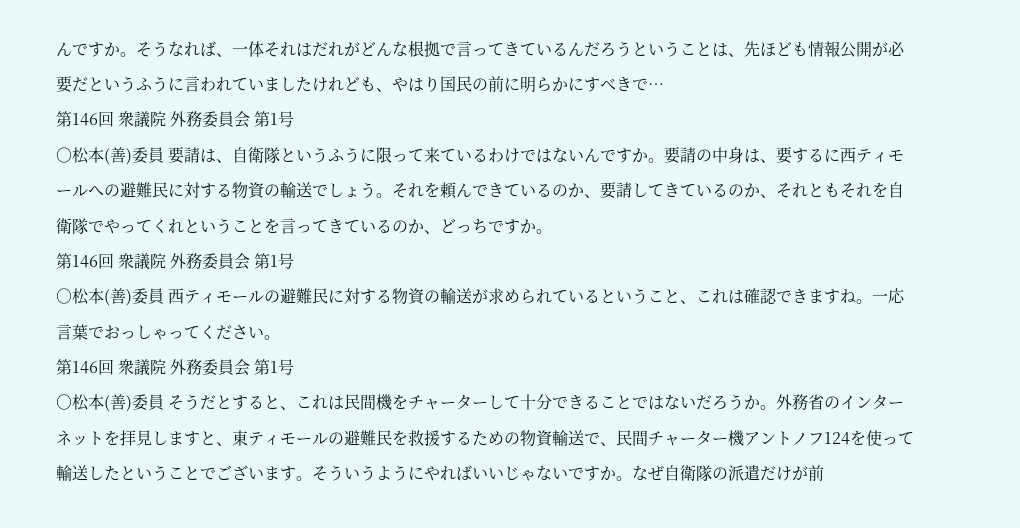んですか。そうなれば、一体それはだれがどんな根拠で言ってきているんだろうということは、先ほども情報公開が必要だというふうに言われていましたけれども、やはり国民の前に明らかにすべきで…
第146回 衆議院 外務委員会 第1号
○松本(善)委員 要請は、自衛隊というふうに限って来ているわけではないんですか。要請の中身は、要するに西ティモールへの避難民に対する物資の輸送でしょう。それを頼んできているのか、要請してきているのか、それともそれを自衛隊でやってくれということを言ってきているのか、どっちですか。
第146回 衆議院 外務委員会 第1号
○松本(善)委員 西ティモールの避難民に対する物資の輸送が求められているということ、これは確認できますね。一応言葉でおっしゃってください。
第146回 衆議院 外務委員会 第1号
○松本(善)委員 そうだとすると、これは民間機をチャーターして十分できることではないだろうか。外務省のインターネットを拝見しますと、東ティモールの避難民を救援するための物資輸送で、民間チャーター機アントノフ124を使って輸送したということでございます。そういうようにやればいいじゃないですか。なぜ自衛隊の派遣だけが前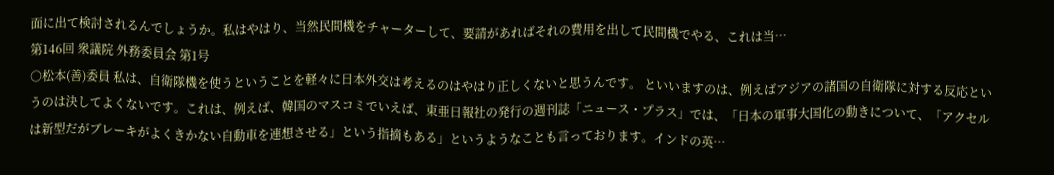面に出て検討されるんでしょうか。私はやはり、当然民間機をチャーターして、要請があればそれの費用を出して民間機でやる、これは当…
第146回 衆議院 外務委員会 第1号
○松本(善)委員 私は、自衛隊機を使うということを軽々に日本外交は考えるのはやはり正しくないと思うんです。 といいますのは、例えばアジアの諸国の自衛隊に対する反応というのは決してよくないです。これは、例えば、韓国のマスコミでいえば、東亜日報社の発行の週刊誌「ニュース・プラス」では、「日本の軍事大国化の動きについて、「アクセルは新型だがブレーキがよくきかない自動車を連想させる」という指摘もある」というようなことも言っております。インドの英…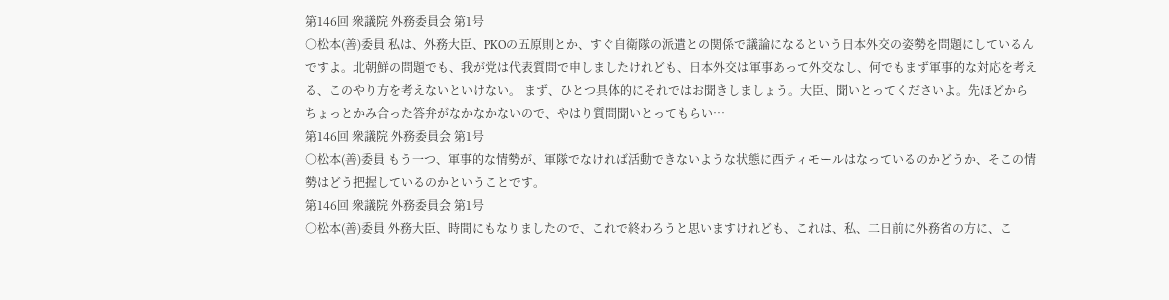第146回 衆議院 外務委員会 第1号
○松本(善)委員 私は、外務大臣、PKOの五原則とか、すぐ自衛隊の派遣との関係で議論になるという日本外交の姿勢を問題にしているんですよ。北朝鮮の問題でも、我が党は代表質問で申しましたけれども、日本外交は軍事あって外交なし、何でもまず軍事的な対応を考える、このやり方を考えないといけない。 まず、ひとつ具体的にそれではお聞きしましょう。大臣、聞いとってくださいよ。先ほどからちょっとかみ合った答弁がなかなかないので、やはり質問聞いとってもらい…
第146回 衆議院 外務委員会 第1号
○松本(善)委員 もう一つ、軍事的な情勢が、軍隊でなければ活動できないような状態に西ティモールはなっているのかどうか、そこの情勢はどう把握しているのかということです。
第146回 衆議院 外務委員会 第1号
○松本(善)委員 外務大臣、時間にもなりましたので、これで終わろうと思いますけれども、これは、私、二日前に外務省の方に、こ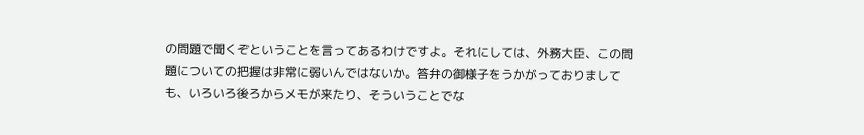の問題で聞くぞということを言ってあるわけですよ。それにしては、外務大臣、この問題についての把握は非常に弱いんではないか。答弁の御様子をうかがっておりましても、いろいろ後ろからメモが来たり、そういうことでな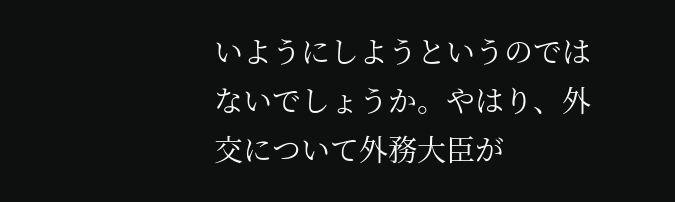いようにしようというのではないでしょうか。やはり、外交について外務大臣が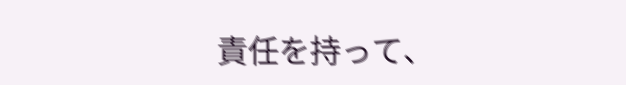責任を持って、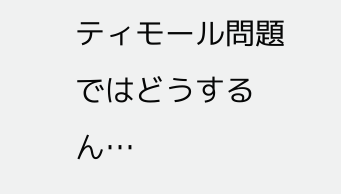ティモール問題ではどうするん…